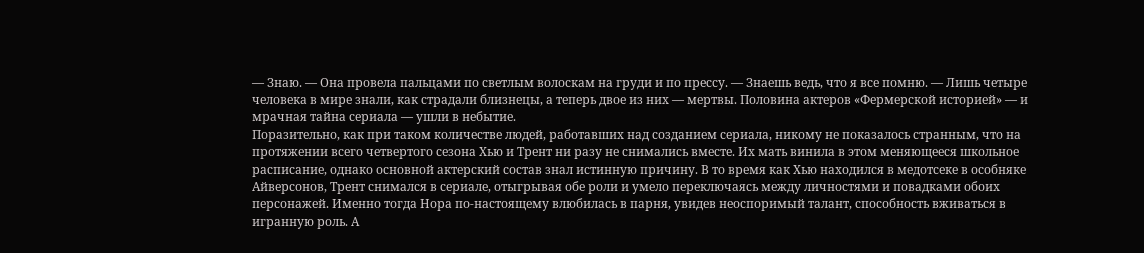— Знаю. — Она провела пальцами по светлым волоскам на груди и по прессу. — Знаешь ведь, что я все помню. — Лишь четыре человека в мире знали, как страдали близнецы, а теперь двое из них — мертвы. Половина актеров «Фермерской историей» — и мрачная тайна сериала — ушли в небытие.
Поразительно, как при таком количестве людей, работавших над созданием сериала, никому не показалось странным, что на протяжении всего четвертого сезона Хью и Трент ни разу не снимались вместе. Их мать винила в этом меняющееся школьное расписание, однако основной актерский состав знал истинную причину. В то время как Хью находился в медотсеке в особняке Айверсонов, Трент снимался в сериале, отыгрывая обе роли и умело переключаясь между личностями и повадками обоих персонажей. Именно тогда Нора по-настоящему влюбилась в парня, увидев неоспоримый талант, способность вживаться в игранную роль. А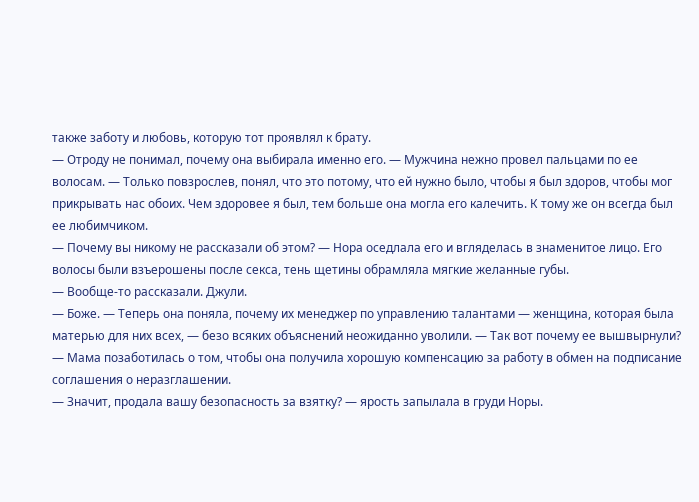также заботу и любовь, которую тот проявлял к брату.
— Отроду не понимал, почему она выбирала именно его. — Мужчина нежно провел пальцами по ее волосам. — Только повзрослев, понял, что это потому, что ей нужно было, чтобы я был здоров, чтобы мог прикрывать нас обоих. Чем здоровее я был, тем больше она могла его калечить. К тому же он всегда был ее любимчиком.
— Почему вы никому не рассказали об этом? — Нора оседлала его и вгляделась в знаменитое лицо. Его волосы были взъерошены после секса, тень щетины обрамляла мягкие желанные губы.
— Вообще-то рассказали. Джули.
— Боже. — Теперь она поняла, почему их менеджер по управлению талантами — женщина, которая была матерью для них всех, — безо всяких объяснений неожиданно уволили. — Так вот почему ее вышвырнули?
— Мама позаботилась о том, чтобы она получила хорошую компенсацию за работу в обмен на подписание соглашения о неразглашении.
— Значит, продала вашу безопасность за взятку? — ярость запылала в груди Норы.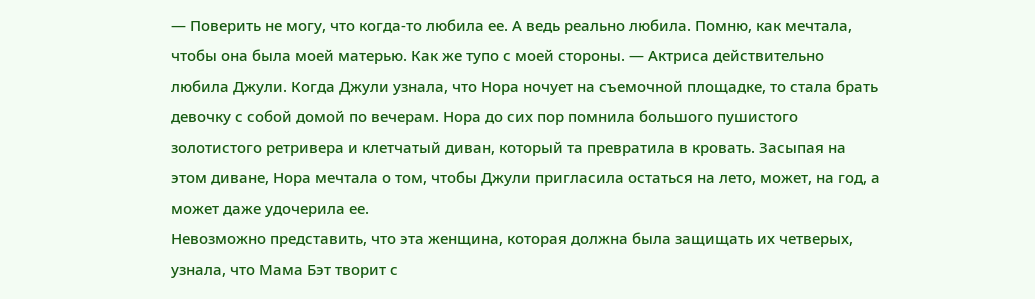— Поверить не могу, что когда-то любила ее. А ведь реально любила. Помню, как мечтала, чтобы она была моей матерью. Как же тупо с моей стороны. — Актриса действительно любила Джули. Когда Джули узнала, что Нора ночует на съемочной площадке, то стала брать девочку с собой домой по вечерам. Нора до сих пор помнила большого пушистого золотистого ретривера и клетчатый диван, который та превратила в кровать. Засыпая на этом диване, Нора мечтала о том, чтобы Джули пригласила остаться на лето, может, на год, а может даже удочерила ее.
Невозможно представить, что эта женщина, которая должна была защищать их четверых, узнала, что Мама Бэт творит с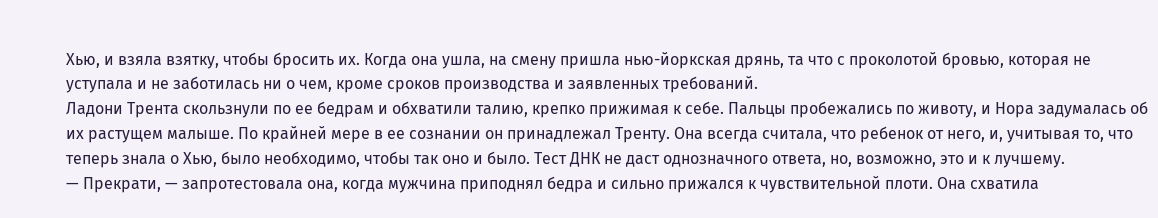Хью, и взяла взятку, чтобы бросить их. Когда она ушла, на смену пришла нью-йоркская дрянь, та что с проколотой бровью, которая не уступала и не заботилась ни о чем, кроме сроков производства и заявленных требований.
Ладони Трента скользнули по ее бедрам и обхватили талию, крепко прижимая к себе. Пальцы пробежались по животу, и Нора задумалась об их растущем малыше. По крайней мере в ее сознании он принадлежал Тренту. Она всегда считала, что ребенок от него, и, учитывая то, что теперь знала о Хью, было необходимо, чтобы так оно и было. Тест ДНК не даст однозначного ответа, но, возможно, это и к лучшему.
— Прекрати, — запротестовала она, когда мужчина приподнял бедра и сильно прижался к чувствительной плоти. Она схватила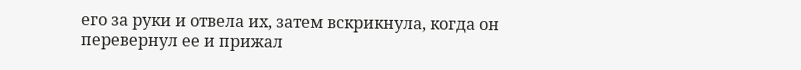его за руки и отвела их, затем вскрикнула, когда он перевернул ее и прижал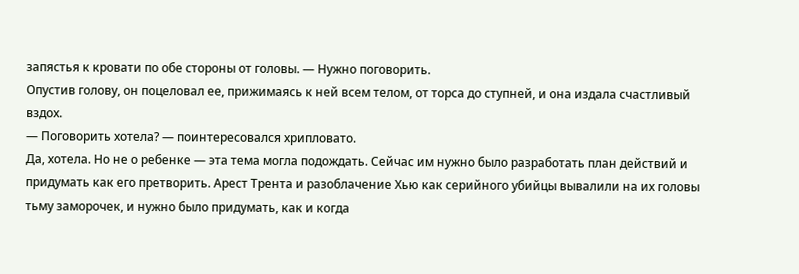запястья к кровати по обе стороны от головы. — Нужно поговорить.
Опустив голову, он поцеловал ее, прижимаясь к ней всем телом, от торса до ступней, и она издала счастливый вздох.
— Поговорить хотела? — поинтересовался хрипловато.
Да, хотела. Но не о ребенке — эта тема могла подождать. Сейчас им нужно было разработать план действий и придумать как его претворить. Арест Трента и разоблачение Хью как серийного убийцы вывалили на их головы тьму заморочек, и нужно было придумать, как и когда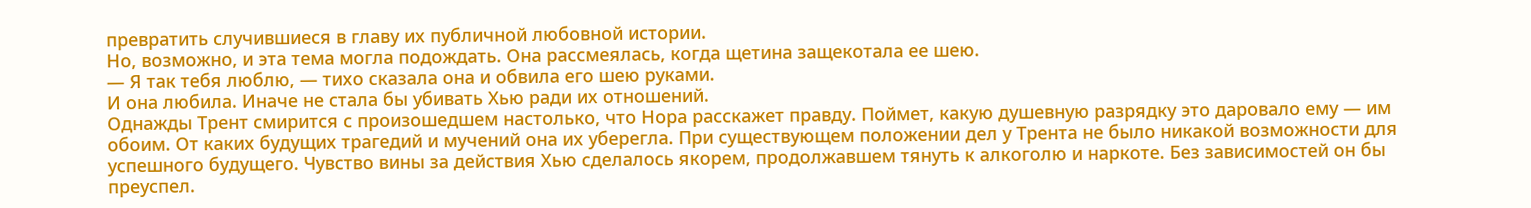превратить случившиеся в главу их публичной любовной истории.
Но, возможно, и эта тема могла подождать. Она рассмеялась, когда щетина защекотала ее шею.
— Я так тебя люблю, — тихо сказала она и обвила его шею руками.
И она любила. Иначе не стала бы убивать Хью ради их отношений.
Однажды Трент смирится с произошедшем настолько, что Нора расскажет правду. Поймет, какую душевную разрядку это даровало ему — им обоим. От каких будущих трагедий и мучений она их уберегла. При существующем положении дел у Трента не было никакой возможности для успешного будущего. Чувство вины за действия Хью сделалось якорем, продолжавшем тянуть к алкоголю и наркоте. Без зависимостей он бы преуспел.